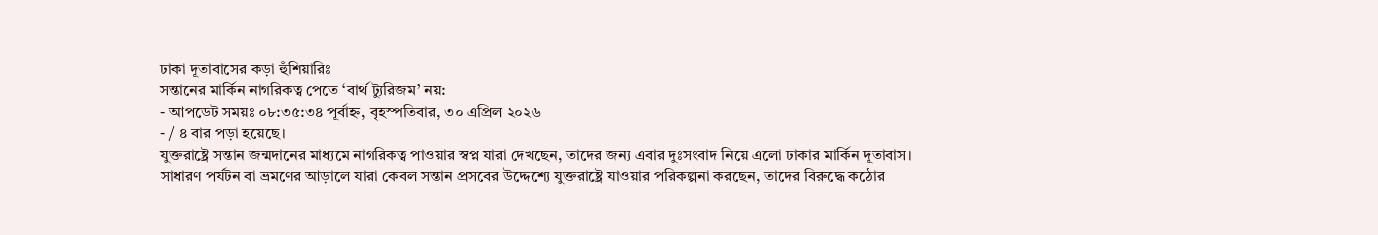ঢাকা দূতাবাসের কড়া হুঁশিয়ারিঃ
সন্তানের মার্কিন নাগরিকত্ব পেতে ‘বার্থ ট্যুরিজম’ নয়:
- আপডেট সময়ঃ ০৮:৩৫:৩৪ পূর্বাহ্ন, বৃহস্পতিবার, ৩০ এপ্রিল ২০২৬
- / ৪ বার পড়া হয়েছে।
যুক্তরাষ্ট্রে সন্তান জন্মদানের মাধ্যমে নাগরিকত্ব পাওয়ার স্বপ্ন যারা দেখছেন, তাদের জন্য এবার দুঃসংবাদ নিয়ে এলো ঢাকার মার্কিন দূতাবাস।
সাধারণ পর্যটন বা ভ্রমণের আড়ালে যারা কেবল সন্তান প্রসবের উদ্দেশ্যে যুক্তরাষ্ট্রে যাওয়ার পরিকল্পনা করছেন, তাদের বিরুদ্ধে কঠোর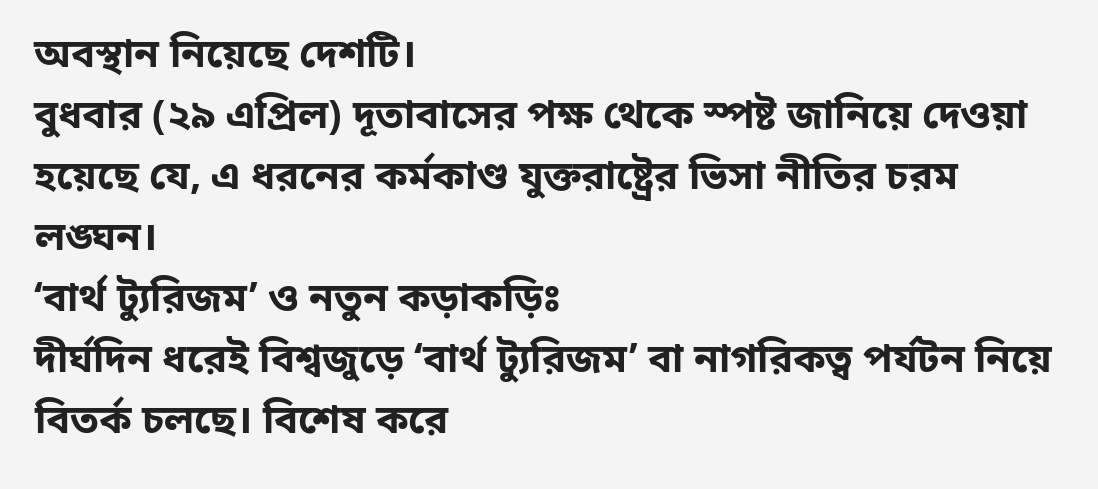অবস্থান নিয়েছে দেশটি।
বুধবার (২৯ এপ্রিল) দূতাবাসের পক্ষ থেকে স্পষ্ট জানিয়ে দেওয়া হয়েছে যে, এ ধরনের কর্মকাণ্ড যুক্তরাষ্ট্রের ভিসা নীতির চরম লঙ্ঘন।
‘বার্থ ট্যুরিজম’ ও নতুন কড়াকড়িঃ
দীর্ঘদিন ধরেই বিশ্বজুড়ে ‘বার্থ ট্যুরিজম’ বা নাগরিকত্ব পর্যটন নিয়ে বিতর্ক চলছে। বিশেষ করে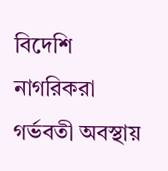বিদেশি নাগরিকরা গর্ভবতী অবস্থায়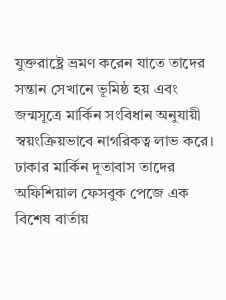যুক্তরাষ্ট্রে ভ্রমণ করেন যাতে তাদের সন্তান সেখানে ভূমিষ্ঠ হয় এবং জন্মসূত্রে মার্কিন সংবিধান অনুযায়ী স্বয়ংক্রিয়ভাবে নাগরিকত্ব লাভ করে।
ঢাকার মার্কিন দূতাবাস তাদের অফিশিয়াল ফেসবুক পেজে এক বিশেষ বার্তায়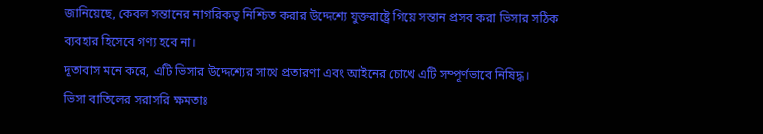জানিয়েছে, কেবল সন্তানের নাগরিকত্ব নিশ্চিত করার উদ্দেশ্যে যুক্তরাষ্ট্রে গিয়ে সন্তান প্রসব করা ভিসার সঠিক ব্যবহার হিসেবে গণ্য হবে না।
দূতাবাস মনে করে, এটি ভিসার উদ্দেশ্যের সাথে প্রতারণা এবং আইনের চোখে এটি সম্পূর্ণভাবে নিষিদ্ধ।
ভিসা বাতিলের সরাসরি ক্ষমতাঃ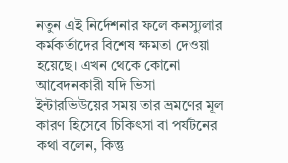নতুন এই নির্দেশনার ফলে কনস্যুলার কর্মকর্তাদের বিশেষ ক্ষমতা দেওয়া হয়েছে। এখন থেকে কোনো আবেদনকারী যদি ভিসা ইন্টারভিউয়ের সময় তার ভ্রমণের মূল কারণ হিসেবে চিকিৎসা বা পর্যটনের কথা বলেন, কিন্তু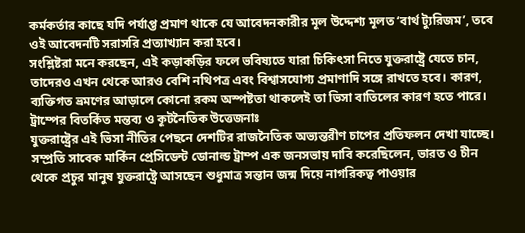কর্মকর্তার কাছে যদি পর্যাপ্ত প্রমাণ থাকে যে আবেদনকারীর মূল উদ্দেশ্য মূলত ‘বার্থ ট্যুরিজম’, তবে ওই আবেদনটি সরাসরি প্রত্যাখ্যান করা হবে।
সংশ্লিষ্টরা মনে করছেন, এই কড়াকড়ির ফলে ভবিষ্যতে যারা চিকিৎসা নিতে যুক্তরাষ্ট্রে যেতে চান, তাদেরও এখন থেকে আরও বেশি নথিপত্র এবং বিশ্বাসযোগ্য প্রমাণাদি সঙ্গে রাখতে হবে। কারণ, ব্যক্তিগত ভ্রমণের আড়ালে কোনো রকম অস্পষ্টতা থাকলেই তা ভিসা বাতিলের কারণ হতে পারে।
ট্রাম্পের বিতর্কিত মন্তব্য ও কূটনৈতিক উত্তেজনাঃ
যুক্তরাষ্ট্রের এই ভিসা নীতির পেছনে দেশটির রাজনৈতিক অভ্যন্তরীণ চাপের প্রতিফলন দেখা যাচ্ছে। সম্প্রতি সাবেক মার্কিন প্রেসিডেন্ট ডোনাল্ড ট্রাম্প এক জনসভায় দাবি করেছিলেন, ভারত ও চীন থেকে প্রচুর মানুষ যুক্তরাষ্ট্রে আসছেন শুধুমাত্র সন্তান জন্ম দিয়ে নাগরিকত্ব পাওয়ার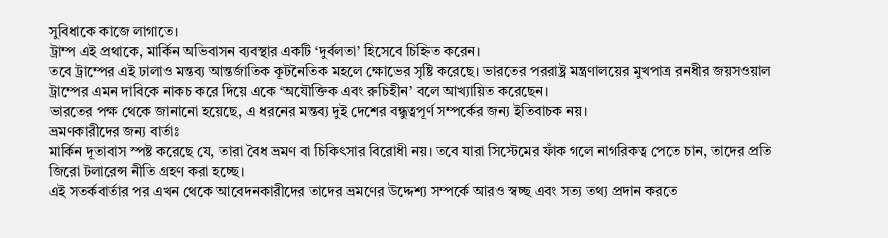সুবিধাকে কাজে লাগাতে।
ট্রাম্প এই প্রথাকে, মার্কিন অভিবাসন ব্যবস্থার একটি ‘দুর্বলতা’ হিসেবে চিহ্নিত করেন।
তবে ট্রাম্পের এই ঢালাও মন্তব্য আন্তর্জাতিক কূটনৈতিক মহলে ক্ষোভের সৃষ্টি করেছে। ভারতের পররাষ্ট্র মন্ত্রণালয়ের মুখপাত্র রনধীর জয়সওয়াল ট্রাম্পের এমন দাবিকে নাকচ করে দিয়ে একে ‘অযৌক্তিক এবং রুচিহীন’ বলে আখ্যায়িত করেছেন।
ভারতের পক্ষ থেকে জানানো হয়েছে, এ ধরনের মন্তব্য দুই দেশের বন্ধুত্বপূর্ণ সম্পর্কের জন্য ইতিবাচক নয়।
ভ্রমণকারীদের জন্য বার্তাঃ
মার্কিন দূতাবাস স্পষ্ট করেছে যে, তারা বৈধ ভ্রমণ বা চিকিৎসার বিরোধী নয়। তবে যারা সিস্টেমের ফাঁক গলে নাগরিকত্ব পেতে চান, তাদের প্রতি জিরো টলারেন্স নীতি গ্রহণ করা হচ্ছে।
এই সতর্কবার্তার পর এখন থেকে আবেদনকারীদের তাদের ভ্রমণের উদ্দেশ্য সম্পর্কে আরও স্বচ্ছ এবং সত্য তথ্য প্রদান করতে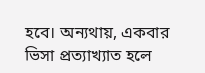হবে। অন্যথায়, একবার ভিসা প্রত্যাখ্যাত হলে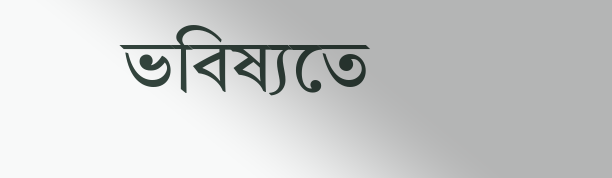ভবিষ্যতে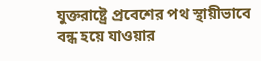যুক্তরাষ্ট্রে প্রবেশের পথ স্থায়ীভাবে বন্ধ হয়ে যাওয়ার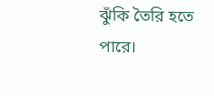ঝুঁকি তৈরি হতে পারে।